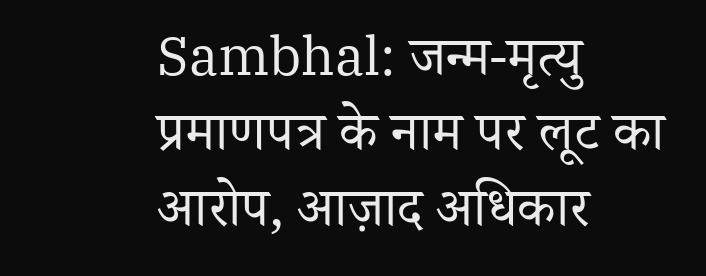Sambhal: जन्म-मृत्यु प्रमाणपत्र के नाम पर लूट का आरोप, आज़ाद अधिकार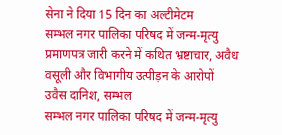सेना ने दिया 15 दिन का अल्टीमेटम
सम्भल नगर पालिका परिषद में जन्म-मृत्यु प्रमाणपत्र जारी करने में कथित भ्रष्टाचार, अवैध वसूली और विभागीय उत्पीड़न के आरोपों
उवैस दानिश, सम्भल
सम्भल नगर पालिका परिषद में जन्म-मृत्यु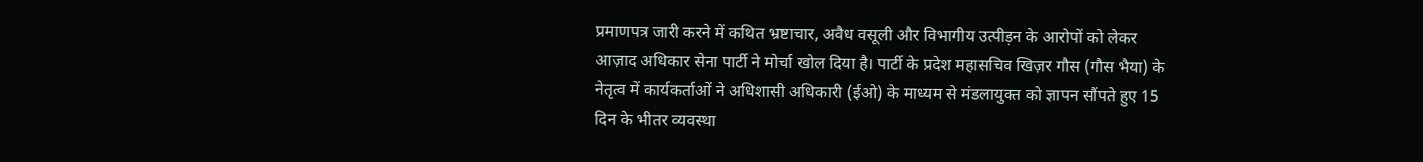प्रमाणपत्र जारी करने में कथित भ्रष्टाचार, अवैध वसूली और विभागीय उत्पीड़न के आरोपों को लेकर आज़ाद अधिकार सेना पार्टी ने मोर्चा खोल दिया है। पार्टी के प्रदेश महासचिव खिज़र गौस (गौस भैया) के नेतृत्व में कार्यकर्ताओं ने अधिशासी अधिकारी (ईओ) के माध्यम से मंडलायुक्त को ज्ञापन सौंपते हुए 15 दिन के भीतर व्यवस्था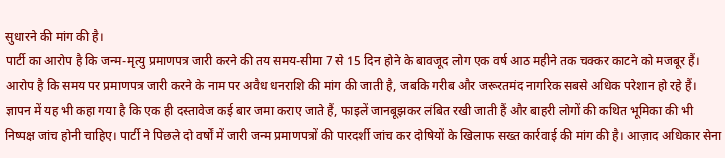सुधारने की मांग की है।
पार्टी का आरोप है कि जन्म-मृत्यु प्रमाणपत्र जारी करने की तय समय-सीमा 7 से 15 दिन होने के बावजूद लोग एक वर्ष आठ महीने तक चक्कर काटने को मजबूर हैं। आरोप है कि समय पर प्रमाणपत्र जारी करने के नाम पर अवैध धनराशि की मांग की जाती है, जबकि गरीब और जरूरतमंद नागरिक सबसे अधिक परेशान हो रहे हैं। ज्ञापन में यह भी कहा गया है कि एक ही दस्तावेज कई बार जमा कराए जाते हैं, फाइलें जानबूझकर लंबित रखी जाती हैं और बाहरी लोगों की कथित भूमिका की भी निष्पक्ष जांच होनी चाहिए। पार्टी ने पिछले दो वर्षों में जारी जन्म प्रमाणपत्रों की पारदर्शी जांच कर दोषियों के खिलाफ सख्त कार्रवाई की मांग की है। आज़ाद अधिकार सेना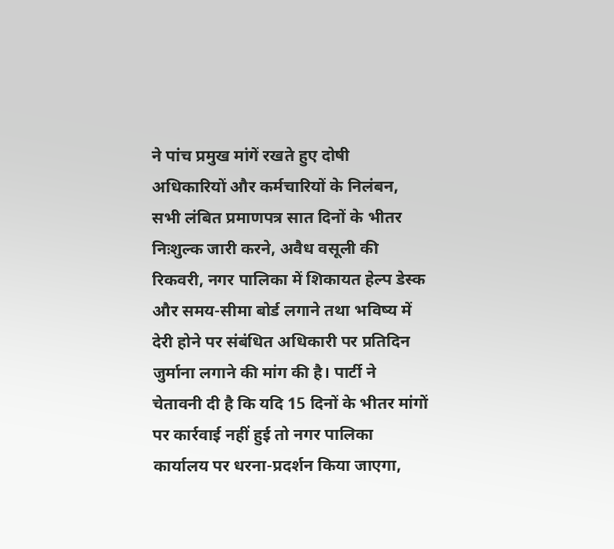ने पांच प्रमुख मांगें रखते हुए दोषी अधिकारियों और कर्मचारियों के निलंबन, सभी लंबित प्रमाणपत्र सात दिनों के भीतर निःशुल्क जारी करने, अवैध वसूली की रिकवरी, नगर पालिका में शिकायत हेल्प डेस्क और समय-सीमा बोर्ड लगाने तथा भविष्य में देरी होने पर संबंधित अधिकारी पर प्रतिदिन जुर्माना लगाने की मांग की है। पार्टी ने चेतावनी दी है कि यदि 15 दिनों के भीतर मांगों पर कार्रवाई नहीं हुई तो नगर पालिका कार्यालय पर धरना-प्रदर्शन किया जाएगा,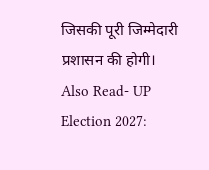जिसकी पूरी जिम्मेदारी प्रशासन की होगी।
Also Read- UP Election 2027: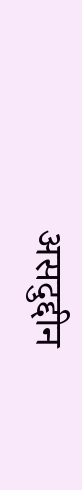असदुद्दीन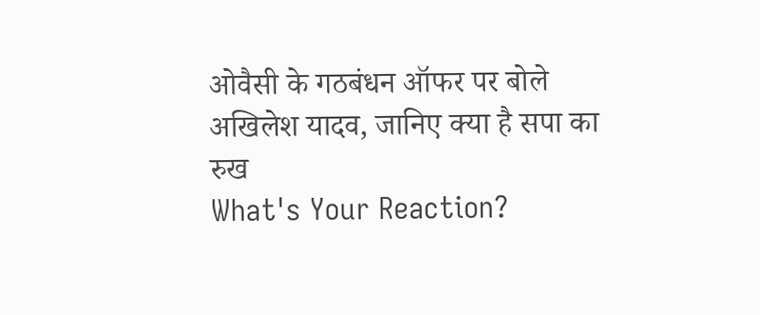ओवैसी के गठबंधन ऑफर पर बोले अखिलेश यादव, जानिए क्या है सपा का रुख
What's Your Reaction?